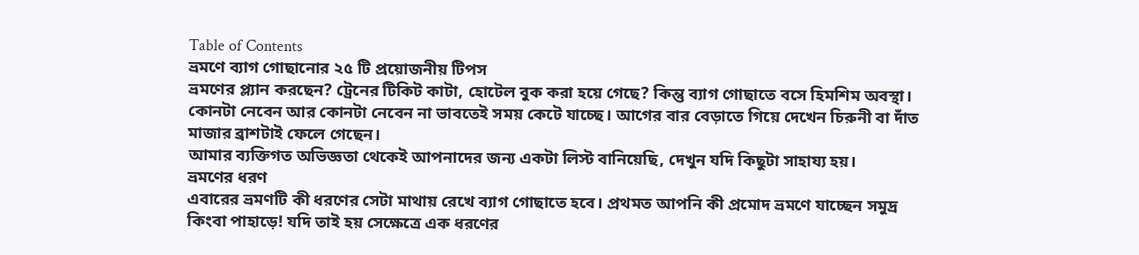Table of Contents
ভ্রমণে ব্যাগ গোছানোর ২৫ টি প্রয়োজনীয় টিপস
ভ্রমণের প্ল্যান করছেন? ট্রেনের টিকিট কাটা, হোটেল বুক করা হয়ে গেছে? কিন্তু ব্যাগ গোছাতে বসে হিমশিম অবস্থা। কোনটা নেবেন আর কোনটা নেবেন না ভাবতেই সময় কেটে যাচ্ছে। আগের বার বেড়াতে গিয়ে দেখেন চিরুনী বা দাঁত মাজার ব্রাশটাই ফেলে গেছেন।
আমার ব্যক্তিগত অভিজ্ঞতা থেকেই আপনাদের জন্য একটা লিস্ট বানিয়েছি, দেখুন যদি কিছুটা সাহায্য হয়।
ভ্রমণের ধরণ
এবারের ভ্রমণটি কী ধরণের সেটা মাথায় রেখে ব্যাগ গোছাতে হবে। প্রথমত আপনি কী প্রমোদ ভ্রমণে যাচ্ছেন সমুদ্র কিংবা পাহাড়ে! যদি তাই হয় সেক্ষেত্রে এক ধরণের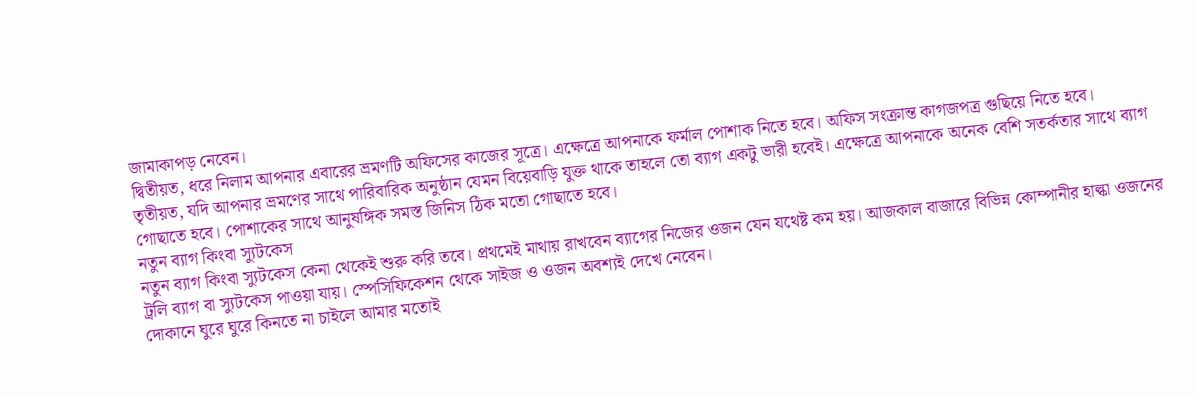জামাকাপড় নেবেন।
দ্বিতীয়ত, ধরে নিলাম আপনার এবারের ভ্রমণটি অফিসের কাজের সূত্রে। এক্ষেত্রে আপনাকে ফর্মাল পোশাক নিতে হবে। অফিস সংক্রান্ত কাগজপত্র গুছিয়ে নিতে হবে।
তৃতীয়ত, যদি আপনার ভ্রমণের সাথে পারিবারিক অনুষ্ঠান যেমন বিয়েবাড়ি যুক্ত থাকে তাহলে তো ব্যাগ একটু ভারী হবেই। এক্ষেত্রে আপনাকে অনেক বেশি সতর্কতার সাথে ব্যাগ গোছাতে হবে। পোশাকের সাথে আনুষঙ্গিক সমস্ত জিনিস ঠিক মতো গোছাতে হবে।
নতুন ব্যাগ কিংবা স্যুটকেস
নতুন ব্যাগ কিংবা স্যুটকেস কেনা থেকেই শুরু করি তবে। প্রথমেই মাথায় রাখবেন ব্যাগের নিজের ওজন যেন যথেষ্ট কম হয়। আজকাল বাজারে বিভিন্ন কোম্পানীর হাল্কা ওজনের ট্রলি ব্যাগ বা স্যুটকেস পাওয়া যায়। স্পেসিফিকেশন থেকে সাইজ ও ওজন অবশ্যই দেখে নেবেন।
দোকানে ঘুরে ঘুরে কিনতে না চাইলে আমার মতোই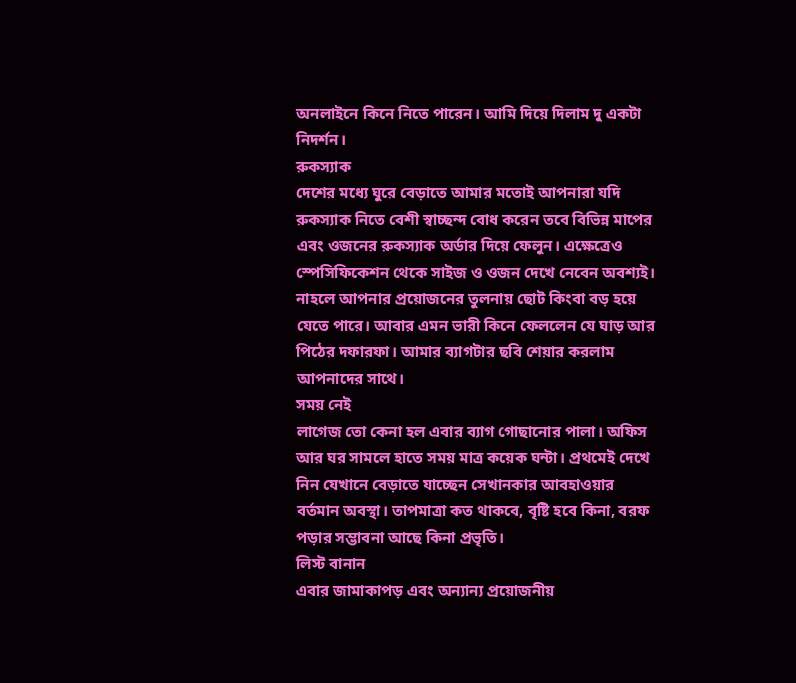অনলাইনে কিনে নিতে পারেন। আমি দিয়ে দিলাম দু একটা নিদর্শন।
রুকস্যাক
দেশের মধ্যে ঘুরে বেড়াতে আমার মতোই আপনারা যদি রুকস্যাক নিতে বেশী স্বাচ্ছন্দ বোধ করেন তবে বিভিন্ন মাপের এবং ওজনের রুকস্যাক অর্ডার দিয়ে ফেলুন। এক্ষেত্রেও স্পেসিফিকেশন থেকে সাইজ ও ওজন দেখে নেবেন অবশ্যই। নাহলে আপনার প্রয়োজনের তুলনায় ছোট কিংবা বড় হয়ে যেতে পারে। আবার এমন ভারী কিনে ফেললেন যে ঘাড় আর পিঠের দফারফা। আমার ব্যাগটার ছবি শেয়ার করলাম আপনাদের সাথে।
সময় নেই
লাগেজ তো কেনা হল এবার ব্যাগ গোছানোর পালা। অফিস আর ঘর সামলে হাতে সময় মাত্র কয়েক ঘন্টা। প্রথমেই দেখে নিন যেখানে বেড়াতে যাচ্ছেন সেখানকার আবহাওয়ার বর্তমান অবস্থা। তাপমাত্রা কত থাকবে, বৃষ্টি হবে কিনা, বরফ পড়ার সম্ভাবনা আছে কিনা প্রভৃতি।
লিস্ট বানান
এবার জামাকাপড় এবং অন্যান্য প্রয়োজনীয়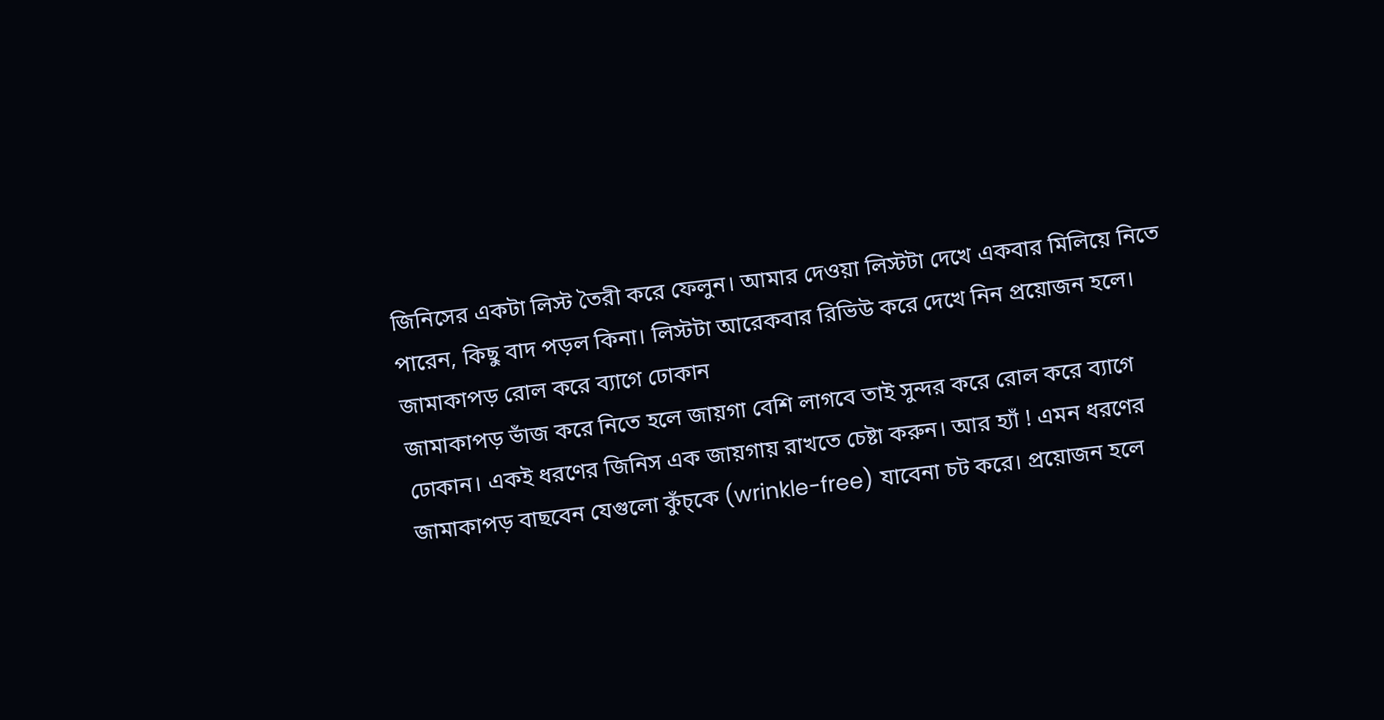জিনিসের একটা লিস্ট তৈরী করে ফেলুন। আমার দেওয়া লিস্টটা দেখে একবার মিলিয়ে নিতে পারেন, কিছু বাদ পড়ল কিনা। লিস্টটা আরেকবার রিভিউ করে দেখে নিন প্রয়োজন হলে।
জামাকাপড় রোল করে ব্যাগে ঢোকান
জামাকাপড় ভাঁজ করে নিতে হলে জায়গা বেশি লাগবে তাই সুন্দর করে রোল করে ব্যাগে ঢোকান। একই ধরণের জিনিস এক জায়গায় রাখতে চেষ্টা করুন। আর হ্যাঁ ! এমন ধরণের জামাকাপড় বাছবেন যেগুলো কুঁচ্কে (wrinkle-free) যাবেনা চট করে। প্রয়োজন হলে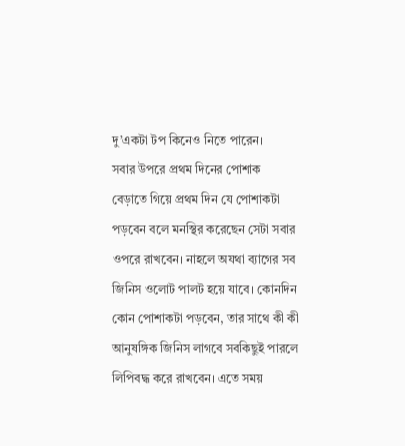দু’একটা টপ কিনেও নিতে পারেন।
সবার উপরে প্রথম দিনের পোশাক
বেড়াতে গিয়ে প্রথম দিন যে পোশাকটা পড়বেন বলে মনস্থির করেছেন সেটা সবার ওপরে রাখবেন। নাহলে অযথা ব্যাগের সব জিনিস ওলোট পালট হয়ে যাবে। কোনদিন কোন পোশাকটা পড়বেন, তার সাথে কী কী আনুষঙ্গিক জিনিস লাগবে সবকিছুই পারলে লিপিবদ্ধ করে রাখবেন। এতে সময়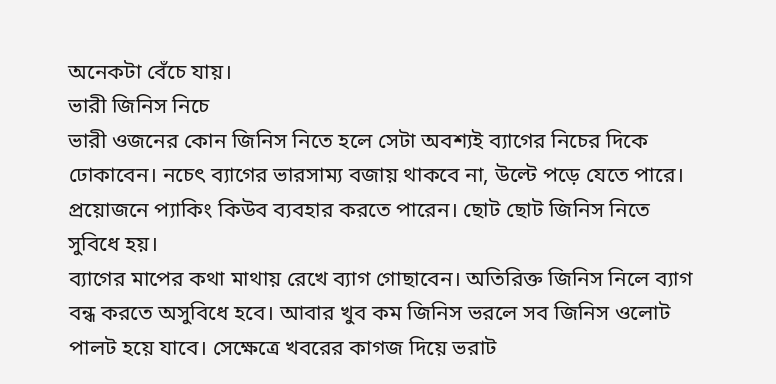অনেকটা বেঁচে যায়।
ভারী জিনিস নিচে
ভারী ওজনের কোন জিনিস নিতে হলে সেটা অবশ্যই ব্যাগের নিচের দিকে ঢোকাবেন। নচেৎ ব্যাগের ভারসাম্য বজায় থাকবে না, উল্টে পড়ে যেতে পারে। প্রয়োজনে প্যাকিং কিউব ব্যবহার করতে পারেন। ছোট ছোট জিনিস নিতে সুবিধে হয়।
ব্যাগের মাপের কথা মাথায় রেখে ব্যাগ গোছাবেন। অতিরিক্ত জিনিস নিলে ব্যাগ বন্ধ করতে অসুবিধে হবে। আবার খুব কম জিনিস ভরলে সব জিনিস ওলোট পালট হয়ে যাবে। সেক্ষেত্রে খবরের কাগজ দিয়ে ভরাট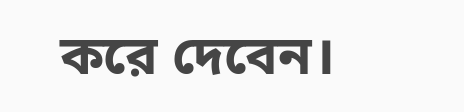করে দেবেন।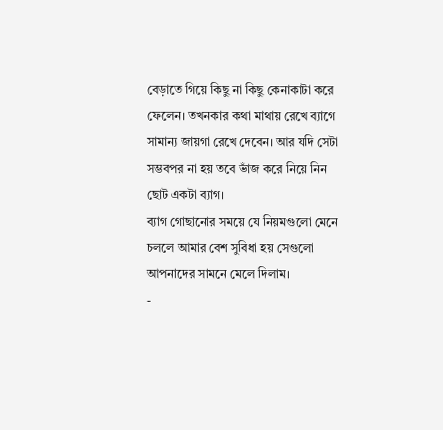বেড়াতে গিয়ে কিছু না কিছু কেনাকাটা করে ফেলেন। তখনকার কথা মাথায় রেখে ব্যাগে সামান্য জায়গা রেখে দেবেন। আর যদি সেটা সম্ভবপর না হয় তবে ভাঁজ করে নিয়ে নিন ছোট একটা ব্যাগ।
ব্যাগ গোছানোর সময়ে যে নিয়মগুলো মেনে চললে আমার বেশ সুবিধা হয় সেগুলো আপনাদের সামনে মেলে দিলাম।
-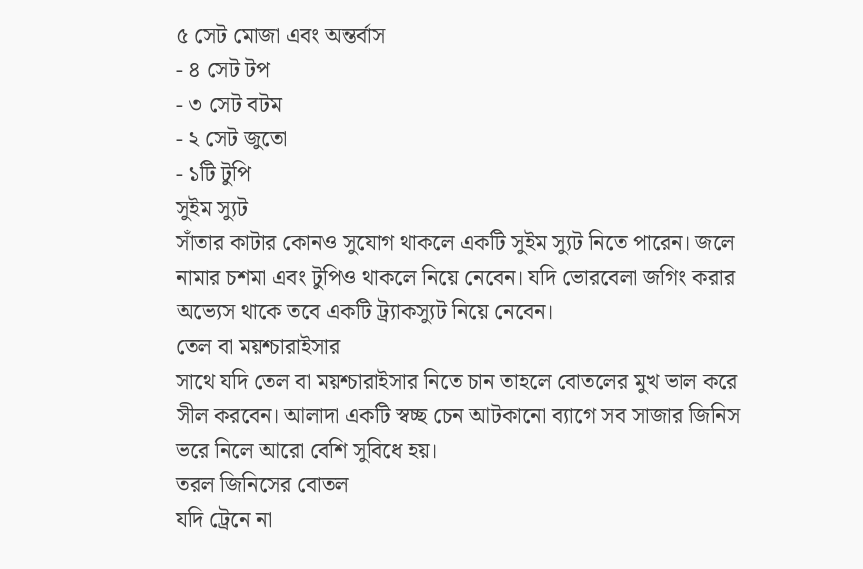৫ সেট মোজা এবং অন্তর্বাস
- ৪ সেট টপ
- ৩ সেট বটম
- ২ সেট জুতো
- ১টি টুপি
সুইম স্যুট
সাঁতার কাটার কোনও সুযোগ থাকলে একটি সুইম স্যুট নিতে পারেন। জলে নামার চশমা এবং টুপিও থাকলে নিয়ে নেবেন। যদি ভোরবেলা জগিং করার অভ্যেস থাকে তবে একটি ট্র্যাকস্যুট নিয়ে নেবেন।
তেল বা ময়শ্চারাইসার
সাথে যদি তেল বা ময়শ্চারাইসার নিতে চান তাহলে বোতলের মুখ ভাল করে সীল করবেন। আলাদা একটি স্বচ্ছ চেন আটকানো ব্যাগে সব সাজার জিনিস ভরে নিলে আরো বেশি সুবিধে হয়।
তরল জিনিসের বোতল
যদি ট্রেনে না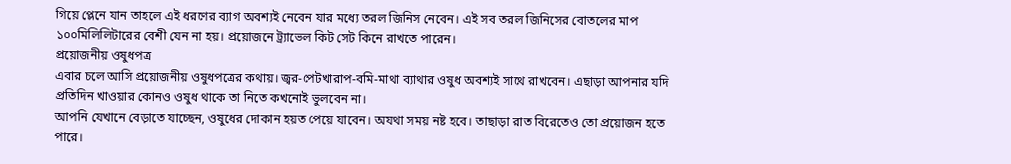গিয়ে প্লেনে যান তাহলে এই ধরণের ব্যাগ অবশ্যই নেবেন যার মধ্যে তরল জিনিস নেবেন। এই সব তরল জিনিসের বোতলের মাপ ১০০মিলিলিটারের বেশী যেন না হয়। প্রয়োজনে ট্র্যাভেল কিট সেট কিনে রাখতে পারেন।
প্রয়োজনীয় ওষুধপত্র
এবার চলে আসি প্রয়োজনীয় ওষুধপত্রের কথায়। জ্বর-পেটখারাপ-বমি-মাথা ব্যাথার ওষুধ অবশ্যই সাথে রাখবেন। এছাড়া আপনার যদি প্রতিদিন খাওয়ার কোনও ওষুধ থাকে তা নিতে কখনোই ভুলবেন না।
আপনি যেখানে বেড়াতে যাচ্ছেন, ওষুধের দোকান হয়ত পেয়ে যাবেন। অযথা সময় নষ্ট হবে। তাছাড়া রাত বিরেতেও তো প্রয়োজন হতে পারে।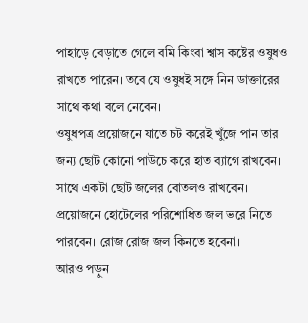পাহাড়ে বেড়াতে গেলে বমি কিংবা শ্বাস কষ্টের ওষুধও রাখতে পারেন। তবে যে ওষুধই সঙ্গে নিন ডাক্তারের সাথে কথা বলে নেবেন।
ওষুধপত্র প্রয়োজনে যাতে চট করেই খুঁজে পান তার জন্য ছোট কোনো পাউচে করে হাত ব্যাগে রাখবেন। সাথে একটা ছোট জলের বোতলও রাখবেন। প্রয়োজনে হোটেলের পরিশোধিত জল ভরে নিতে পারবেন। রোজ রোজ জল কিনতে হবেনা।
আরও পড়ুন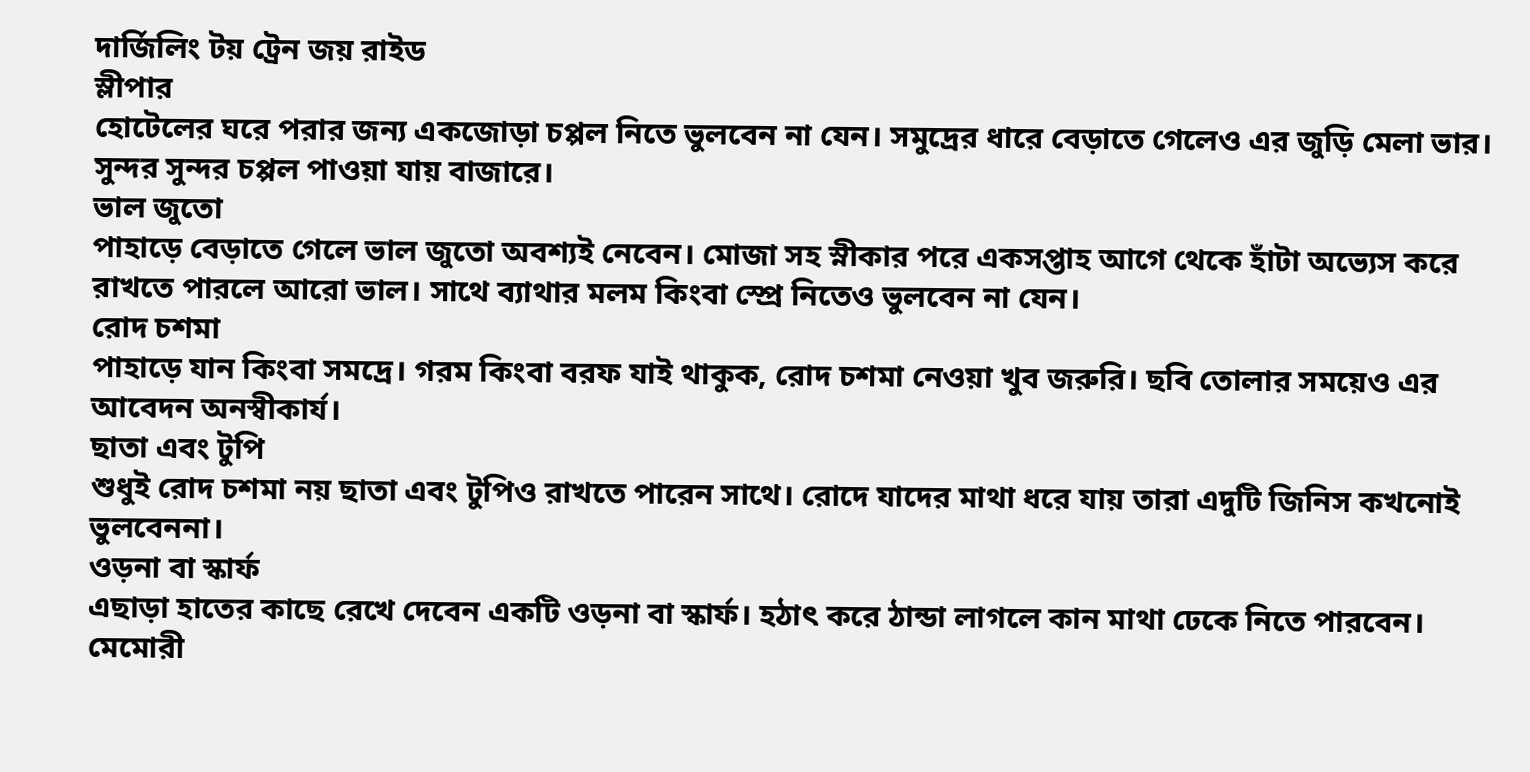দার্জিলিং টয় ট্রেন জয় রাইড
স্লীপার
হোটেলের ঘরে পরার জন্য একজোড়া চপ্পল নিতে ভুলবেন না যেন। সমুদ্রের ধারে বেড়াতে গেলেও এর জুড়ি মেলা ভার। সুন্দর সুন্দর চপ্পল পাওয়া যায় বাজারে।
ভাল জুতো
পাহাড়ে বেড়াতে গেলে ভাল জুতো অবশ্যই নেবেন। মোজা সহ স্নীকার পরে একসপ্তাহ আগে থেকে হাঁটা অভ্যেস করে রাখতে পারলে আরো ভাল। সাথে ব্যাথার মলম কিংবা স্প্রে নিতেও ভুলবেন না যেন।
রোদ চশমা
পাহাড়ে যান কিংবা সমদ্রে। গরম কিংবা বরফ যাই থাকুক, রোদ চশমা নেওয়া খুব জরুরি। ছবি তোলার সময়েও এর আবেদন অনস্বীকার্য।
ছাতা এবং টুপি
শুধুই রোদ চশমা নয় ছাতা এবং টুপিও রাখতে পারেন সাথে। রোদে যাদের মাথা ধরে যায় তারা এদুটি জিনিস কখনোই ভুলবেননা।
ওড়না বা স্কার্ফ
এছাড়া হাতের কাছে রেখে দেবেন একটি ওড়না বা স্কার্ফ। হঠাৎ করে ঠান্ডা লাগলে কান মাথা ঢেকে নিতে পারবেন।
মেমোরী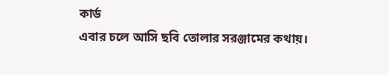কার্ড
এবার চলে আসি ছবি তোলার সরঞ্জামের কথায়।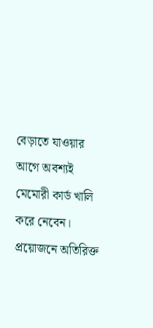বেড়াতে যাওয়ার আগে অবশ্যই মেমোরী কার্ড খালি করে নেবেন। প্রয়োজনে অতিরিক্ত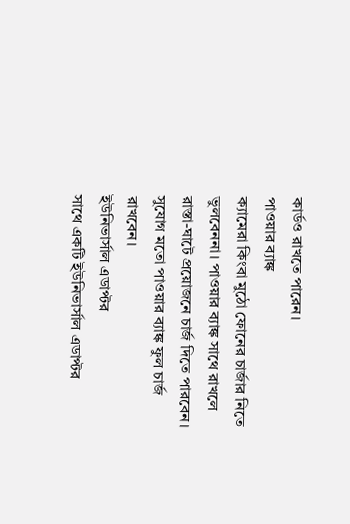কার্ডও রাখতে পারেন।
পাওয়ার ব্যাঙ্ক
ক্যামেরা কিংবা মুঠো ফোনের চার্জার নিতে ভুলবেননা। পাওয়ার ব্যাঙ্ক সাথে রাখলে রাস্তা-ঘাটে প্রয়োজনে চার্জ দিতে পারবেন। সুযোগ মতো পাওয়ার ব্যাঙ্ক ফুল চার্জ রাখবেন।
ইউনিভার্সাল এডাপ্টর
সাথে একটি ইউনিভার্সাল এডাপ্টর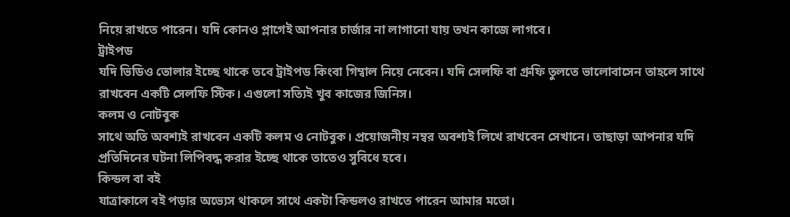নিয়ে রাখতে পারেন। যদি কোনও প্লাগেই আপনার চার্জার না লাগানো যায় তখন কাজে লাগবে।
ট্রাইপড
যদি ভিডিও তোলার ইচ্ছে থাকে তবে ট্রাইপড কিংবা গিম্বাল নিয়ে নেবেন। যদি সেলফি বা গ্রুফি তুলতে ভালোবাসেন তাহলে সাথে রাখবেন একটি সেলফি স্টিক। এগুলো সত্যিই খুব কাজের জিনিস।
কলম ও নোটবুক
সাথে অতি অবশ্যই রাখবেন একটি কলম ও নোটবুক। প্রয়োজনীয় নম্বর অবশ্যই লিখে রাখবেন সেখানে। তাছাড়া আপনার যদি প্রতিদিনের ঘটনা লিপিবদ্ধ করার ইচ্ছে থাকে তাতেও সুবিধে হবে।
কিন্ডল বা বই
যাত্রাকালে বই পড়ার অভ্যেস থাকলে সাথে একটা কিন্ডলও রাখতে পারেন আমার মতো।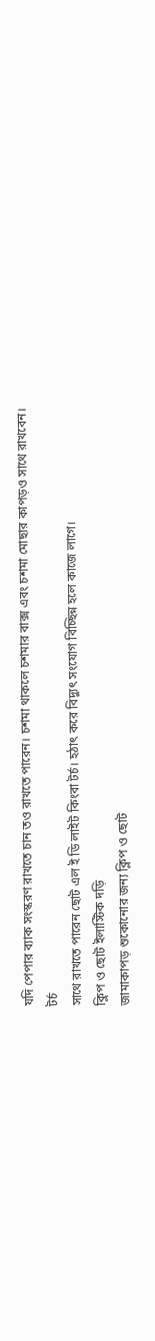যদি পেপার ব্যাক সংস্করণ রাখতে চান তও রাখতে পারেন। চশমা থাকলে চশমার বাক্স এবং চশমা মোছার কাপড়ও সাথে রাখবেন।
টর্চ
সাথে রাখতে পারেন ছোট এল ই ডি লাইট কিংবা টর্চ। হঠাৎ করে বিদ্যুৎ সংযোগ বিচ্ছিন্ন হলে কাজে লাগে।
ক্লিপ ও ছোট ইলাস্টিক দড়ি
জামাকাপড় শুকোনোর জন্য ক্লিপ ও ছোট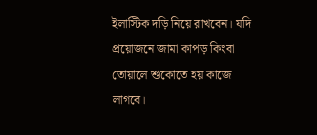ইলাস্টিক দড়ি নিয়ে রাখবেন। যদি প্রয়োজনে জামা কাপড় কিংবা তোয়ালে শুকোতে হয় কাজে লাগবে।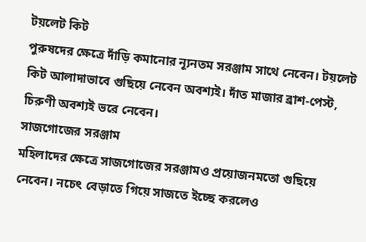টয়লেট কিট
পুরুষদের ক্ষেত্রে দাঁড়ি কমানোর ন্যূনতম সরঞ্জাম সাথে নেবেন। টয়লেট কিট আলাদাভাবে গুছিয়ে নেবেন অবশ্যই। দাঁত মাজার ব্রাশ-পেস্ট, চিরুণী অবশ্যই ভরে নেবেন।
সাজগোজের সরঞ্জাম
মহিলাদের ক্ষেত্রে সাজগোজের সরঞ্জামও প্রয়োজনমতো গুছিয়ে নেবেন। নচেৎ বেড়াতে গিয়ে সাজতে ইচ্ছে করলেও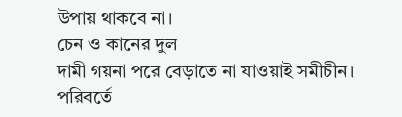উপায় থাকবে না।
চেন ও কানের দুল
দামী গয়না পরে বেড়াতে না যাওয়াই সমীচীন। পরিবর্তে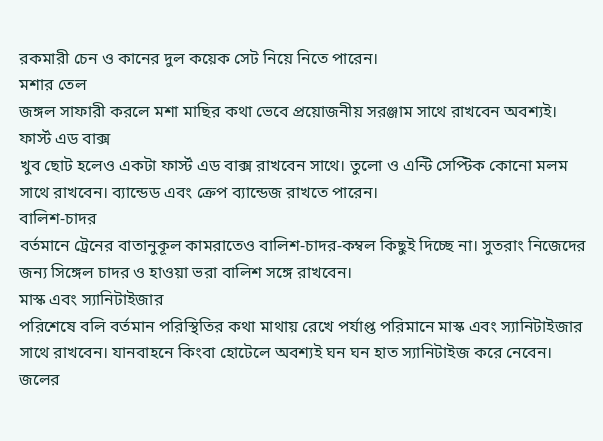রকমারী চেন ও কানের দুল কয়েক সেট নিয়ে নিতে পারেন।
মশার তেল
জঙ্গল সাফারী করলে মশা মাছির কথা ভেবে প্রয়োজনীয় সরঞ্জাম সাথে রাখবেন অবশ্যই।
ফার্স্ট এড বাক্স
খুব ছোট হলেও একটা ফার্স্ট এড বাক্স রাখবেন সাথে। তুলো ও এন্টি সেপ্টিক কোনো মলম সাথে রাখবেন। ব্যান্ডেড এবং ক্রেপ ব্যান্ডেজ রাখতে পারেন।
বালিশ-চাদর
বর্তমানে ট্রেনের বাতানুকূল কামরাতেও বালিশ-চাদর-কম্বল কিছুই দিচ্ছে না। সুতরাং নিজেদের জন্য সিঙ্গেল চাদর ও হাওয়া ভরা বালিশ সঙ্গে রাখবেন।
মাস্ক এবং স্যানিটাইজার
পরিশেষে বলি বর্তমান পরিস্থিতির কথা মাথায় রেখে পর্যাপ্ত পরিমানে মাস্ক এবং স্যানিটাইজার সাথে রাখবেন। যানবাহনে কিংবা হোটেলে অবশ্যই ঘন ঘন হাত স্যানিটাইজ করে নেবেন। জলের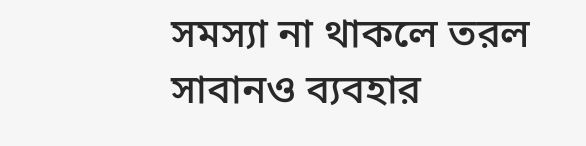সমস্যা না থাকলে তরল সাবানও ব্যবহার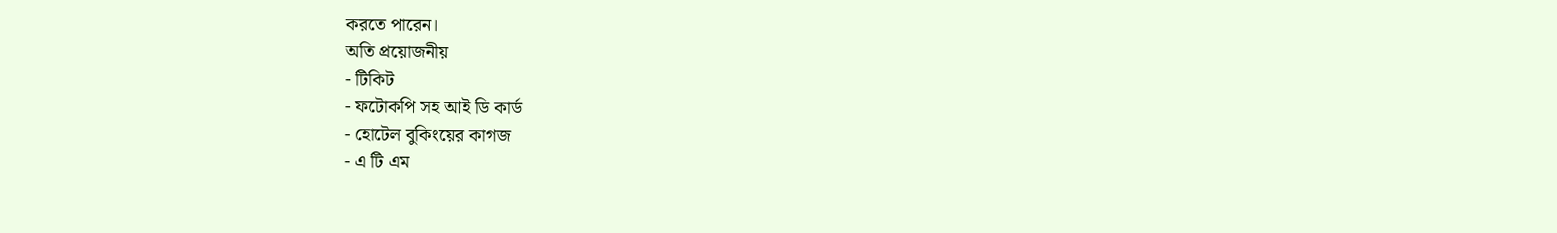করতে পারেন।
অতি প্রয়োজনীয়
- টিকিট
- ফটোকপি সহ আই ডি কার্ড
- হোটেল বুকিংয়ের কাগজ
- এ টি এম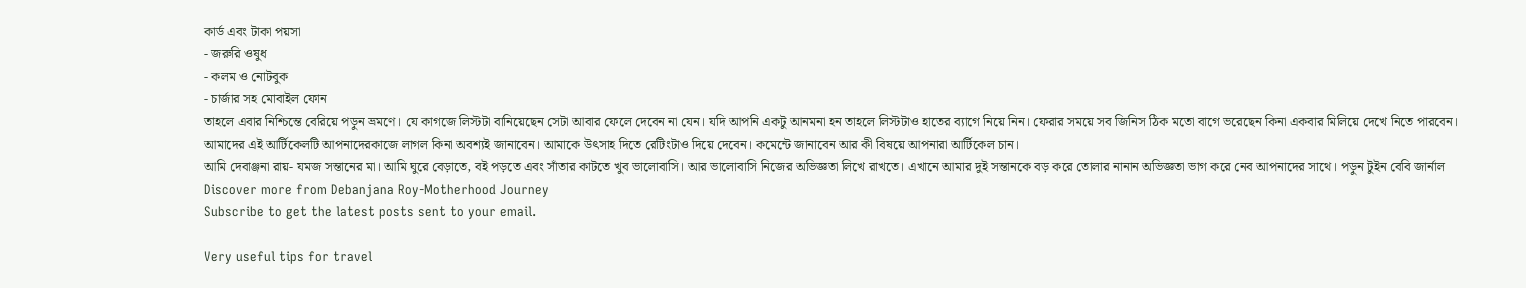কার্ড এবং টাকা পয়সা
- জরুরি ওষুধ
- কলম ও নোটবুক
- চার্জার সহ মোবাইল ফোন
তাহলে এবার নিশ্চিন্তে বেরিয়ে পড়ুন ভ্রমণে। যে কাগজে লিস্টটা বানিয়েছেন সেটা আবার ফেলে দেবেন না যেন। যদি আপনি একটু আনমনা হন তাহলে লিস্টটাও হাতের ব্যাগে নিয়ে নিন। ফেরার সময়ে সব জিনিস ঠিক মতো বাগে ভরেছেন কিনা একবার মিলিয়ে দেখে নিতে পারবেন।
আমাদের এই আর্টিকেলটি আপনাদেরকাজে লাগল কিনা অবশ্যই জানাবেন। আমাকে উৎসাহ দিতে রেটিংটাও দিয়ে দেবেন। কমেন্টে জানাবেন আর কী বিষয়ে আপনারা আর্টিকেল চান।
আমি দেবাঞ্জনা রায়- যমজ সন্তানের মা। আমি ঘুরে বেড়াতে, বই পড়তে এবং সাঁতার কাটতে খুব ভালোবাসি। আর ভালোবাসি নিজের অভিজ্ঞতা লিখে রাখতে। এখানে আমার দুই সন্তানকে বড় করে তোলার নানান অভিজ্ঞতা ভাগ করে নেব আপনাদের সাথে। পড়ুন টুইন বেবি জার্নাল
Discover more from Debanjana Roy-Motherhood Journey
Subscribe to get the latest posts sent to your email.

Very useful tips for travel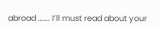abroad ……. I’ll must read about your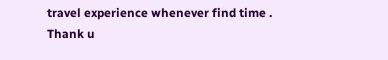travel experience whenever find time . Thank u